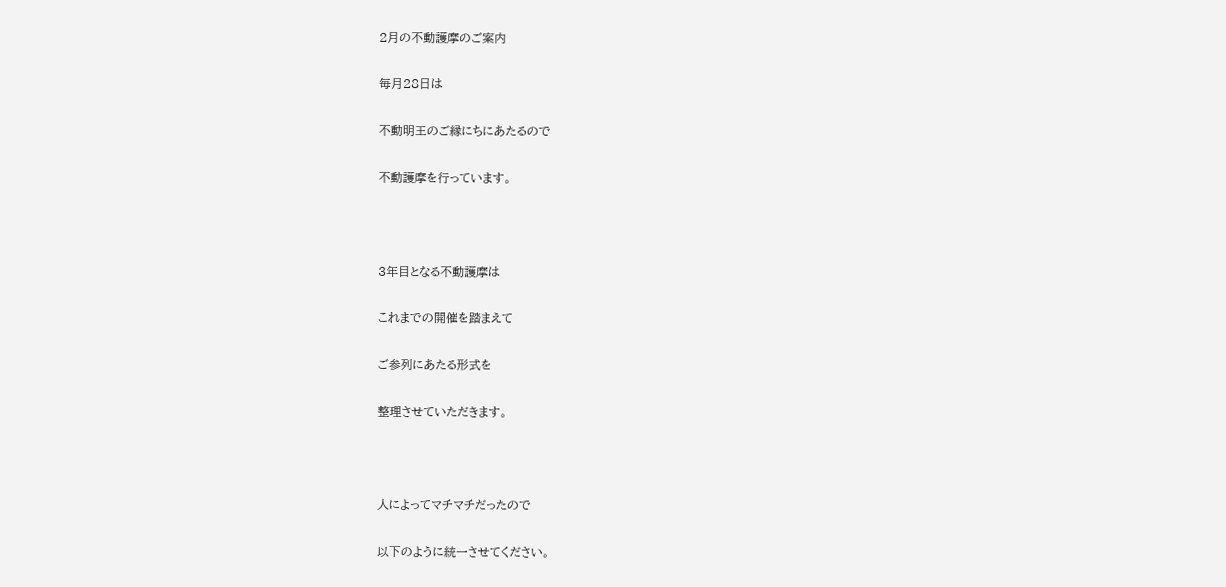2月の不動護摩のご案内

毎月28日は

不動明王のご縁にちにあたるので

不動護摩を行っています。



3年目となる不動護摩は

これまでの開催を踏まえて

ご参列にあたる形式を

整理させていただきます。



人によってマチマチだったので

以下のように統一させてください。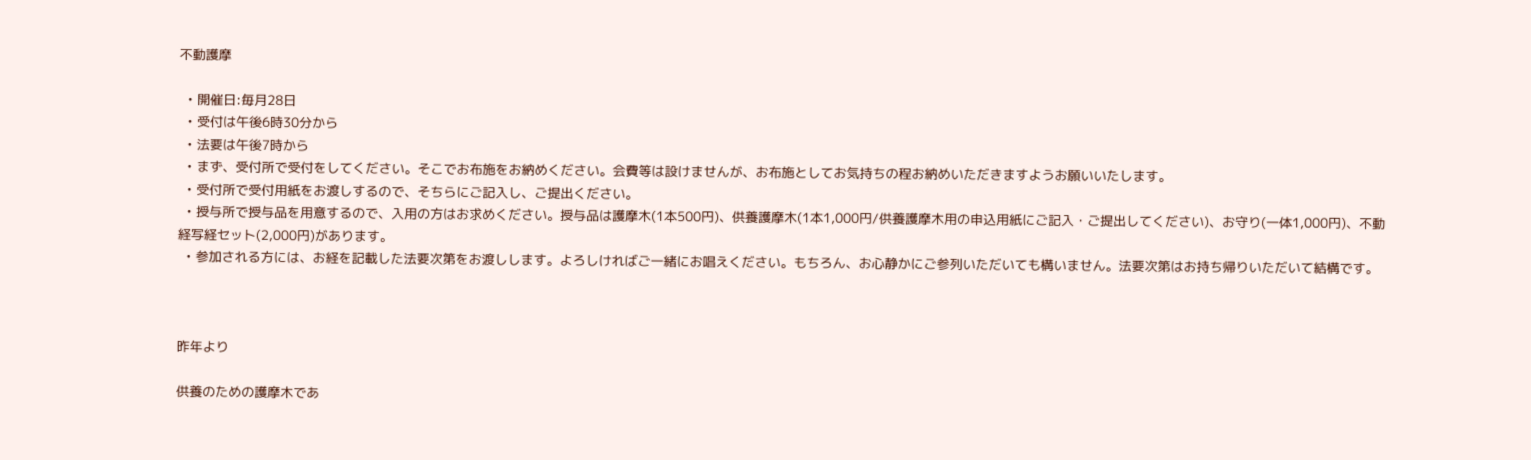不動護摩

  • 開催日:毎月28日
  • 受付は午後6時30分から
  • 法要は午後7時から
  • まず、受付所で受付をしてください。そこでお布施をお納めください。会費等は設けませんが、お布施としてお気持ちの程お納めいただきますようお願いいたします。
  • 受付所で受付用紙をお渡しするので、そちらにご記入し、ご提出ください。
  • 授与所で授与品を用意するので、入用の方はお求めください。授与品は護摩木(1本500円)、供養護摩木(1本1,000円/供養護摩木用の申込用紙にご記入・ご提出してください)、お守り(一体1,000円)、不動経写経セット(2,000円)があります。
  • 参加される方には、お経を記載した法要次第をお渡しします。よろしければご一緒にお唱えください。もちろん、お心静かにご参列いただいても構いません。法要次第はお持ち帰りいただいて結構です。



昨年より

供養のための護摩木であ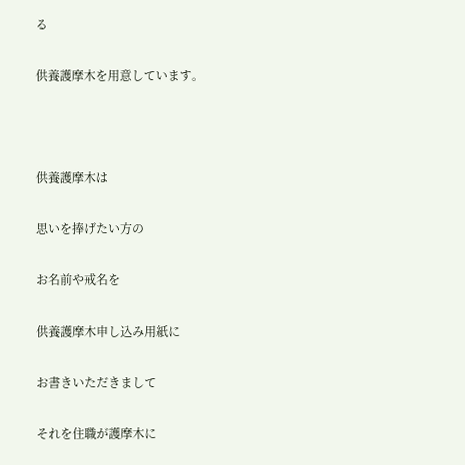る

供養護摩木を用意しています。



供養護摩木は

思いを捧げたい方の

お名前や戒名を

供養護摩木申し込み用紙に

お書きいただきまして

それを住職が護摩木に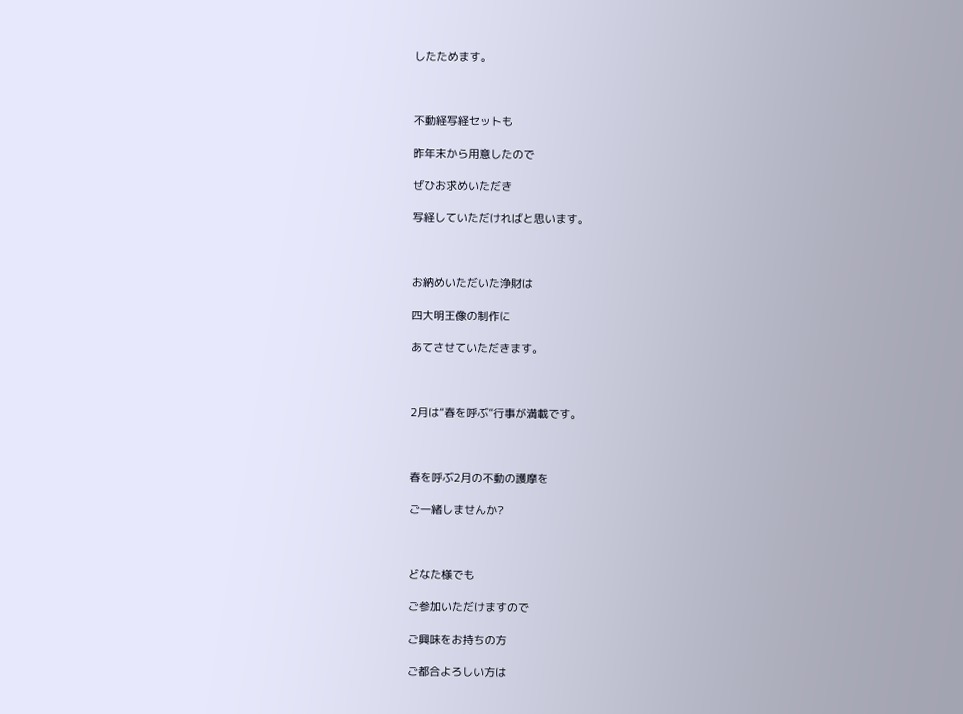したためます。



不動経写経セットも

昨年末から用意したので

ぜひお求めいただき

写経していただければと思います。



お納めいただいた浄財は

四大明王像の制作に

あてさせていただきます。



2月は“春を呼ぶ”行事が満載です。



春を呼ぶ2月の不動の護摩を

ご一緒しませんか?



どなた様でも

ご参加いただけますので

ご興味をお持ちの方

ご都合よろしい方は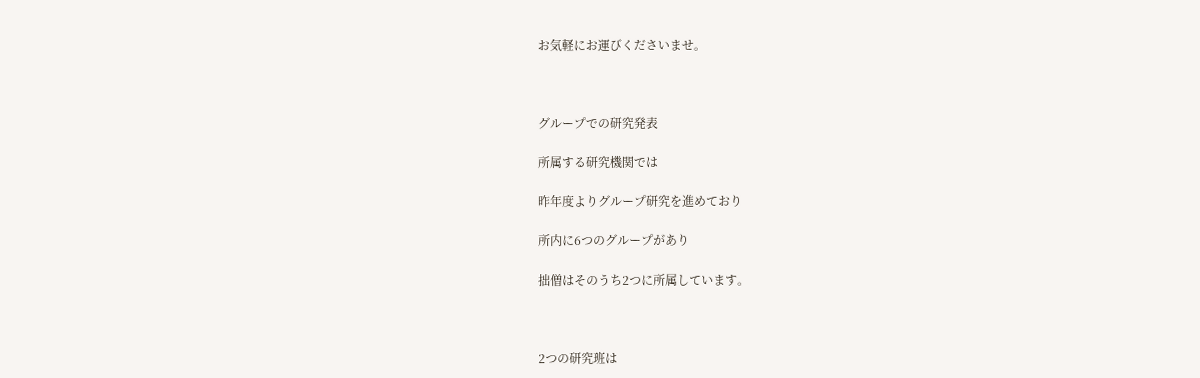お気軽にお運びくださいませ。



グループでの研究発表

所属する研究機関では

昨年度よりグループ研究を進めており

所内に6つのグループがあり

拙僧はそのうち2つに所属しています。



2つの研究班は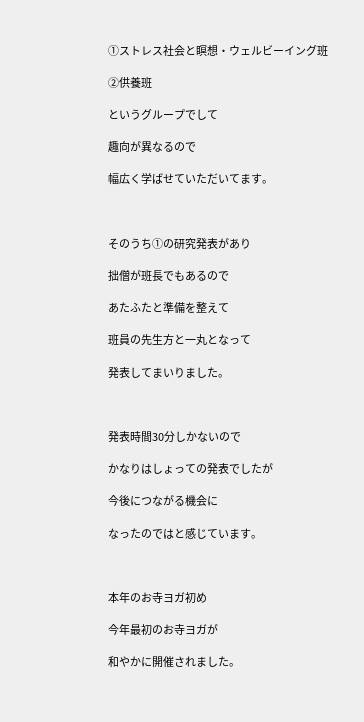①ストレス社会と瞑想・ウェルビーイング班

②供養班

というグループでして

趣向が異なるので

幅広く学ばせていただいてます。



そのうち①の研究発表があり

拙僧が班長でもあるので

あたふたと準備を整えて

班員の先生方と一丸となって

発表してまいりました。



発表時間30分しかないので

かなりはしょっての発表でしたが

今後につながる機会に

なったのではと感じています。



本年のお寺ヨガ初め

今年最初のお寺ヨガが

和やかに開催されました。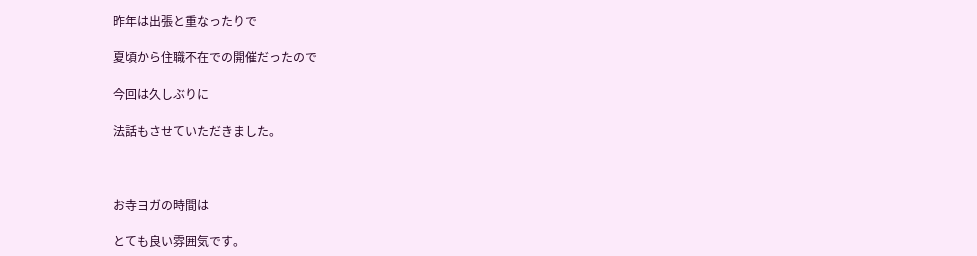昨年は出張と重なったりで

夏頃から住職不在での開催だったので

今回は久しぶりに

法話もさせていただきました。



お寺ヨガの時間は

とても良い雰囲気です。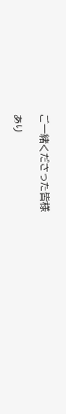ご一緒くださった皆様

あり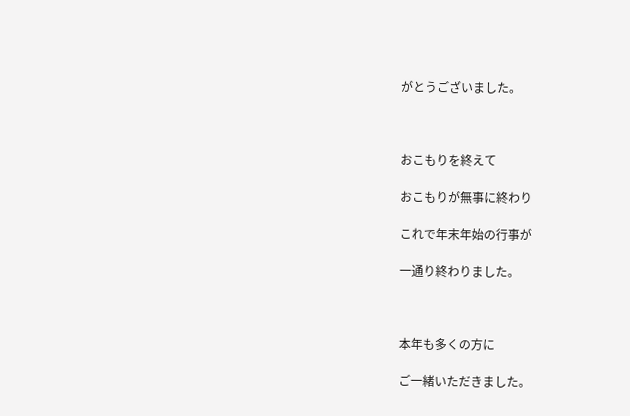がとうございました。



おこもりを終えて

おこもりが無事に終わり

これで年末年始の行事が

一通り終わりました。



本年も多くの方に

ご一緒いただきました。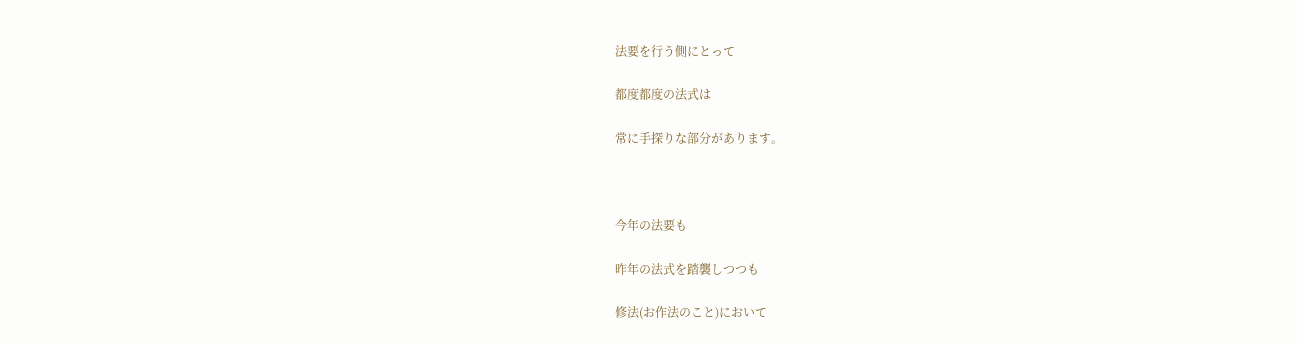法要を行う側にとって

都度都度の法式は

常に手探りな部分があります。



今年の法要も

昨年の法式を踏襲しつつも

修法(お作法のこと)において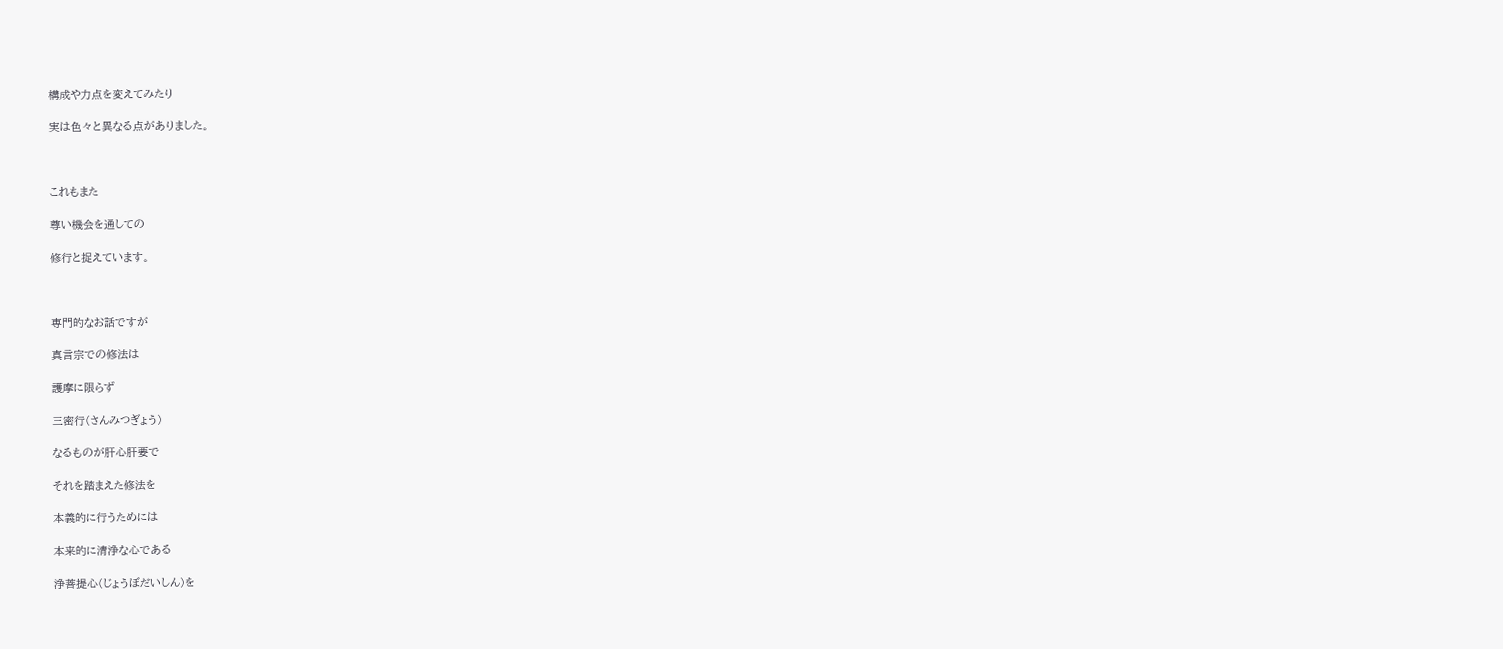構成や力点を変えてみたり

実は色々と異なる点がありました。



これもまた

尊い機会を通しての

修行と捉えています。



専門的なお話ですが

真言宗での修法は

護摩に限らず

三密行(さんみつぎょう)

なるものが肝心肝要で

それを踏まえた修法を

本義的に行うためには

本来的に清浄な心である

浄菩提心(じょうぼだいしん)を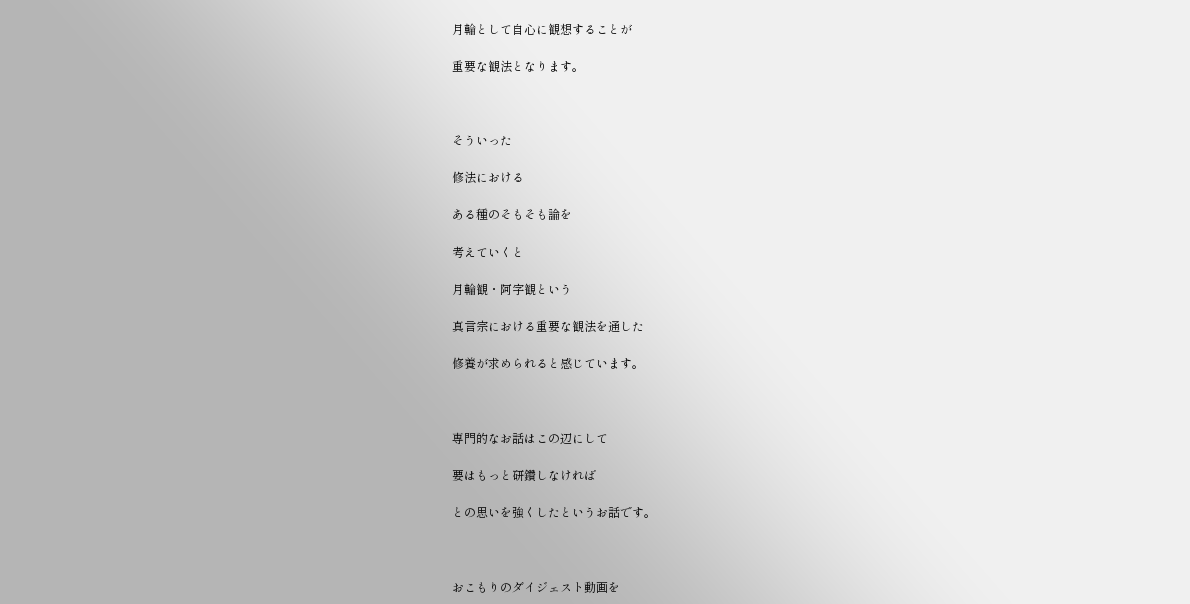月輪として自心に観想することが

重要な観法となります。



そういった

修法における

ある種のそもそも論を

考えていくと

月輪観・阿字観という

真言宗における重要な観法を通した

修養が求められると感じています。



専門的なお話はこの辺にして

要はもっと研鑽しなければ

との思いを強くしたというお話です。



おこもりのダイジェスト動画を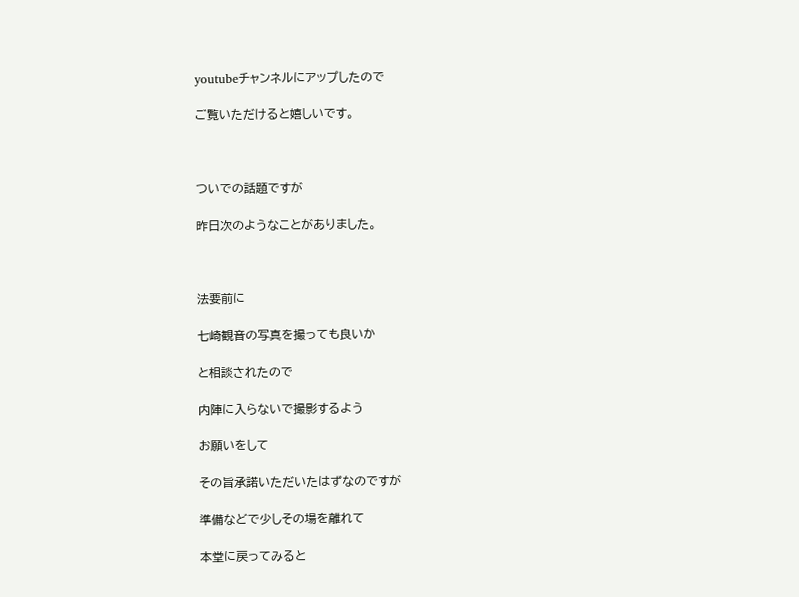youtubeチャンネルにアップしたので

ご覧いただけると嬉しいです。



ついでの話題ですが

昨日次のようなことがありました。



法要前に

七崎観音の写真を撮っても良いか

と相談されたので

内陣に入らないで撮影するよう

お願いをして

その旨承諾いただいたはずなのですが

準備などで少しその場を離れて

本堂に戻ってみると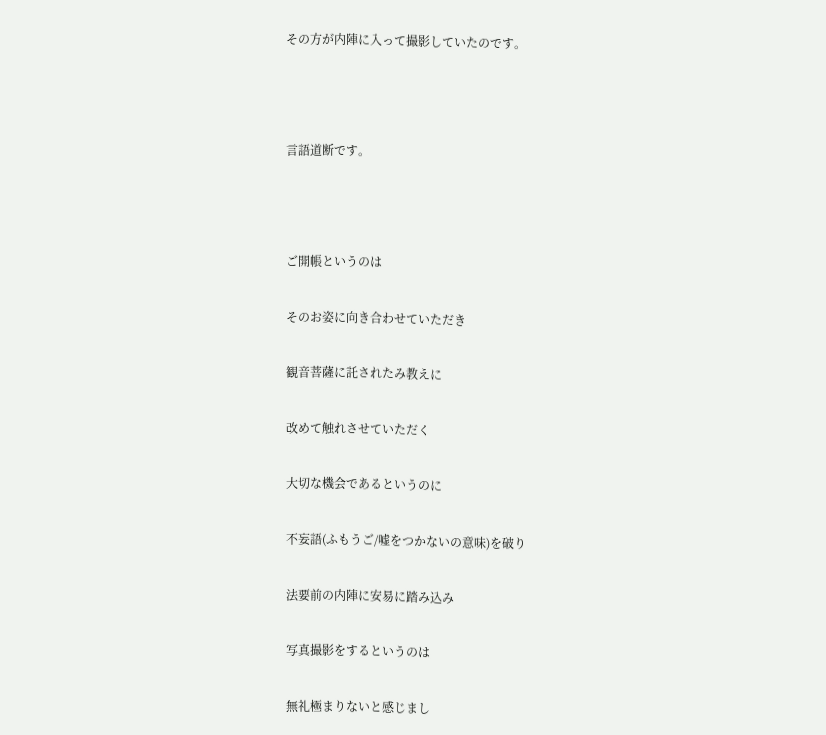その方が内陣に入って撮影していたのです。



言語道断です。



ご開帳というのは

そのお姿に向き合わせていただき

観音菩薩に託されたみ教えに

改めて触れさせていただく

大切な機会であるというのに

不妄語(ふもうご/嘘をつかないの意味)を破り

法要前の内陣に安易に踏み込み

写真撮影をするというのは

無礼極まりないと感じまし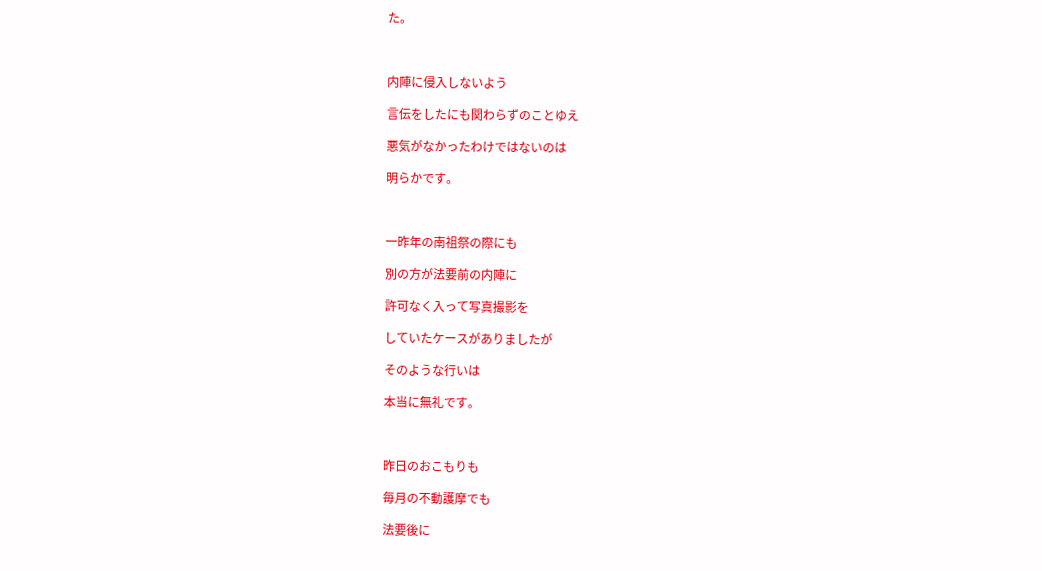た。



内陣に侵入しないよう

言伝をしたにも関わらずのことゆえ

悪気がなかったわけではないのは

明らかです。



一昨年の南祖祭の際にも

別の方が法要前の内陣に

許可なく入って写真撮影を

していたケースがありましたが

そのような行いは

本当に無礼です。



昨日のおこもりも

毎月の不動護摩でも

法要後に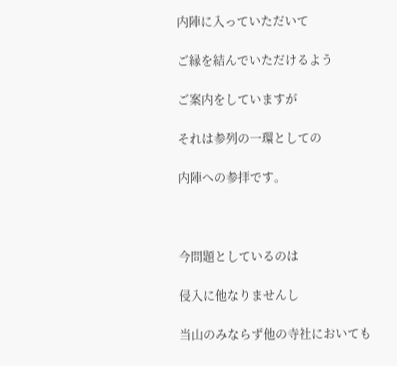内陣に入っていただいて

ご縁を結んでいただけるよう

ご案内をしていますが

それは参列の一環としての

内陣への参拝です。



今問題としているのは

侵入に他なりませんし

当山のみならず他の寺社においても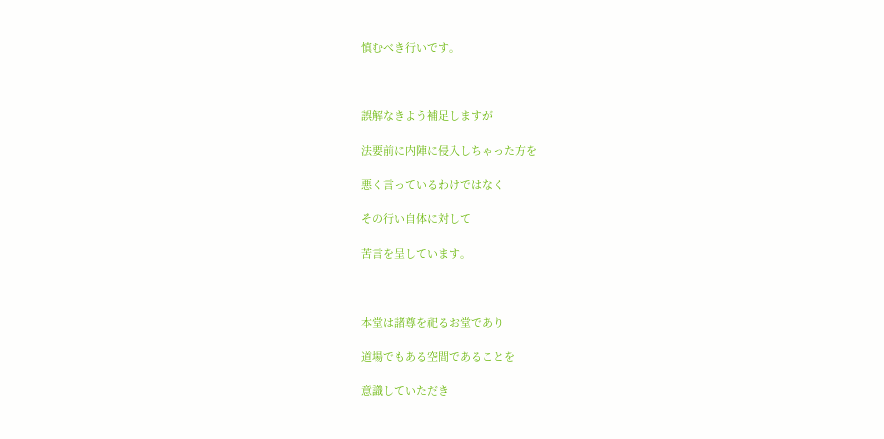慎むべき行いです。



誤解なきよう補足しますが

法要前に内陣に侵入しちゃった方を

悪く言っているわけではなく

その行い自体に対して

苦言を呈しています。



本堂は諸尊を祀るお堂であり

道場でもある空間であることを

意識していただき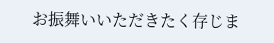お振舞いいただきたく存じま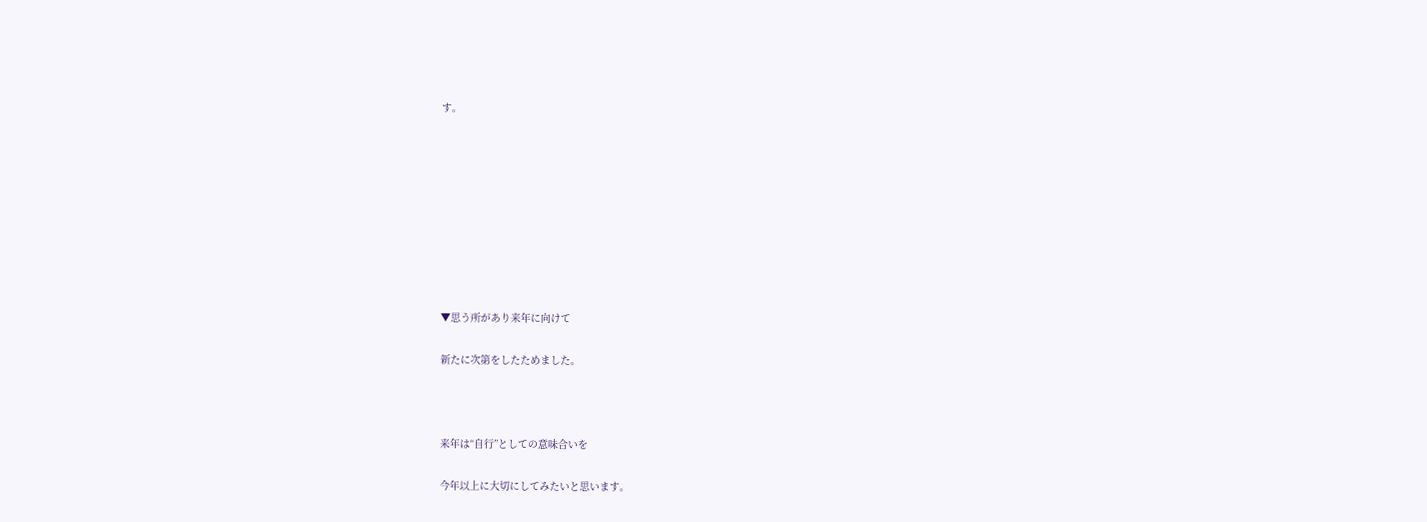す。









▼思う所があり来年に向けて

新たに次第をしたためました。



来年は“自行”としての意味合いを

今年以上に大切にしてみたいと思います。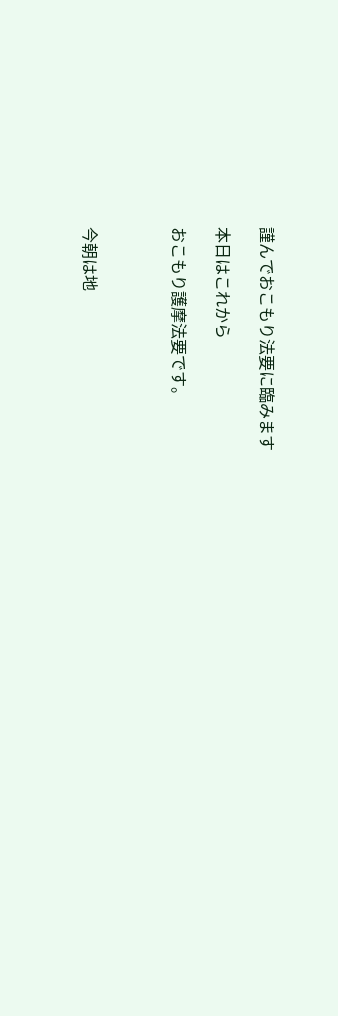謹んでおこもり法要に臨みます

本日はこれから

おこもり護摩法要です。



今朝は地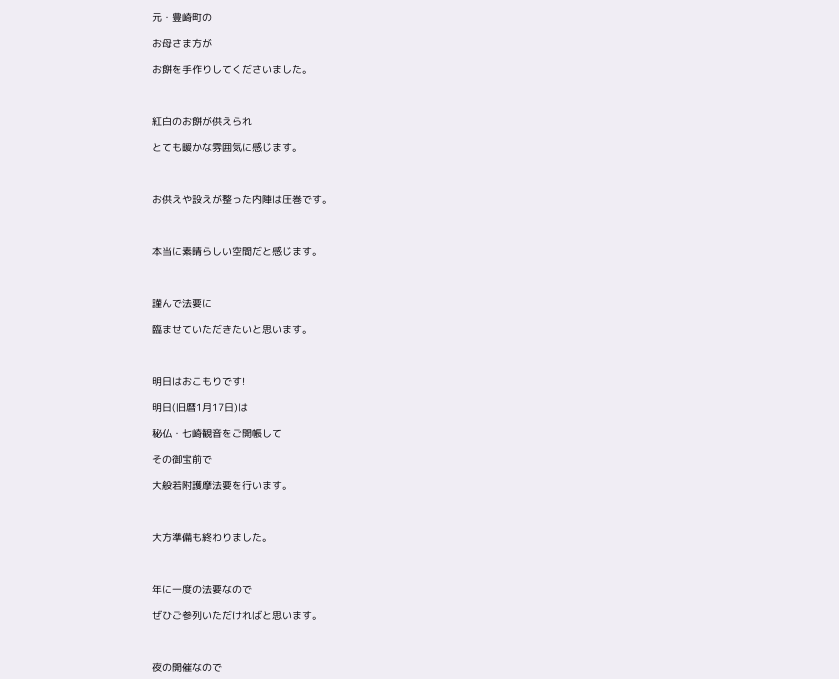元・豊崎町の

お母さま方が

お餅を手作りしてくださいました。



紅白のお餅が供えられ

とても暖かな雰囲気に感じます。



お供えや設えが整った内陣は圧巻です。



本当に素晴らしい空間だと感じます。



謹んで法要に

臨ませていただきたいと思います。



明日はおこもりです!

明日(旧暦1月17日)は

秘仏・七崎観音をご開帳して

その御宝前で

大般若附護摩法要を行います。



大方準備も終わりました。



年に一度の法要なので

ぜひご参列いただければと思います。



夜の開催なので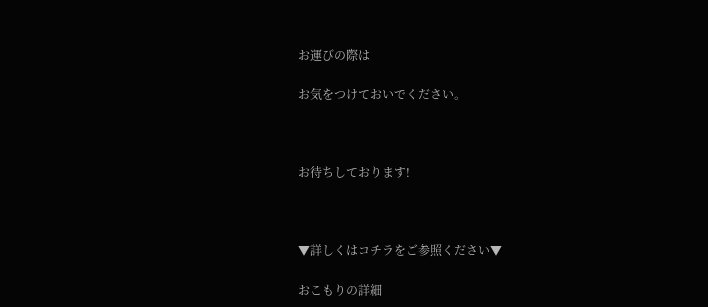お運びの際は

お気をつけておいでください。



お待ちしております!



▼詳しくはコチラをご参照ください▼

おこもりの詳細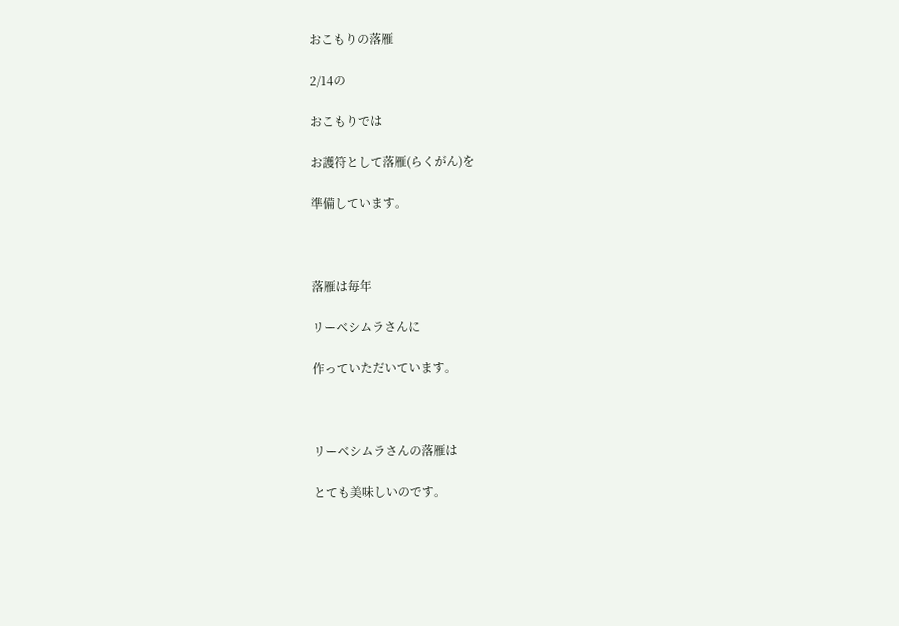おこもりの落雁

2/14の

おこもりでは

お護符として落雁(らくがん)を

準備しています。



落雁は毎年

リーベシムラさんに

作っていただいています。



リーベシムラさんの落雁は

とても美味しいのです。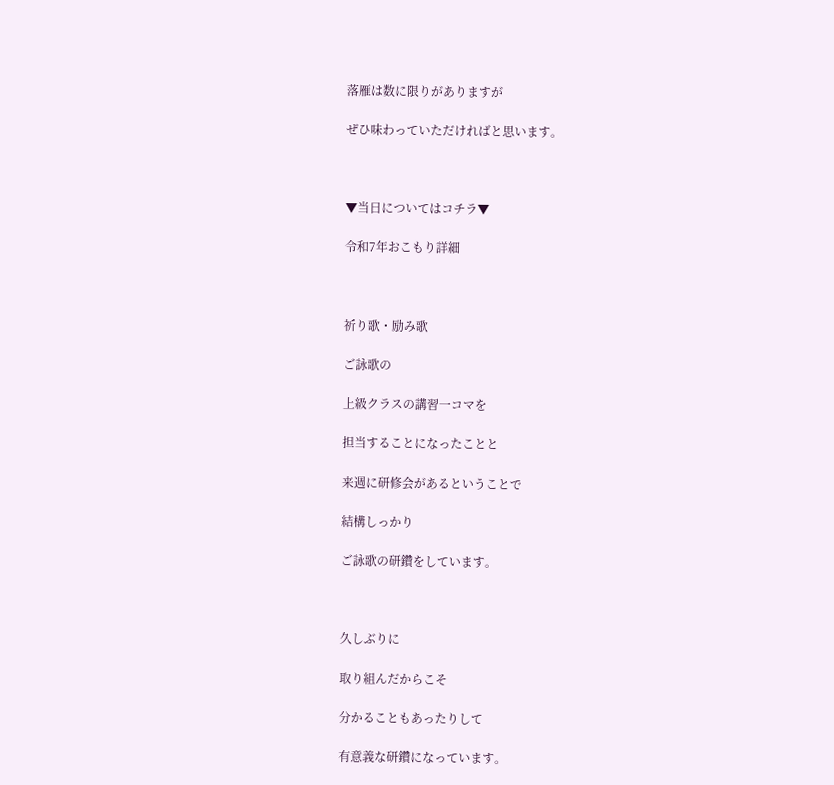落雁は数に限りがありますが

ぜひ味わっていただければと思います。



▼当日についてはコチラ▼

令和7年おこもり詳細



祈り歌・励み歌

ご詠歌の

上級クラスの講習一コマを

担当することになったことと

来週に研修会があるということで

結構しっかり

ご詠歌の研鑽をしています。



久しぶりに

取り組んだからこそ

分かることもあったりして

有意義な研鑽になっています。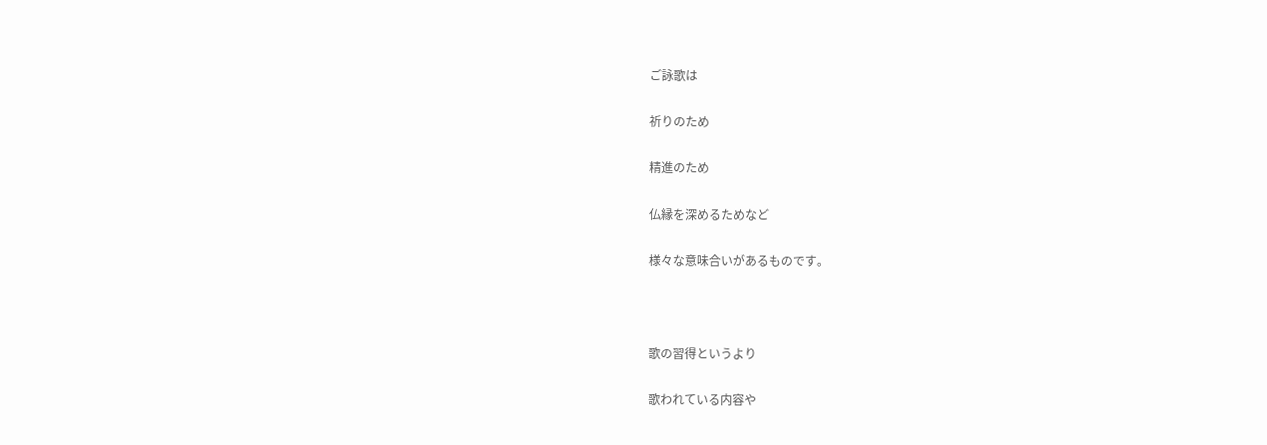ご詠歌は

祈りのため

精進のため

仏縁を深めるためなど

様々な意味合いがあるものです。



歌の習得というより

歌われている内容や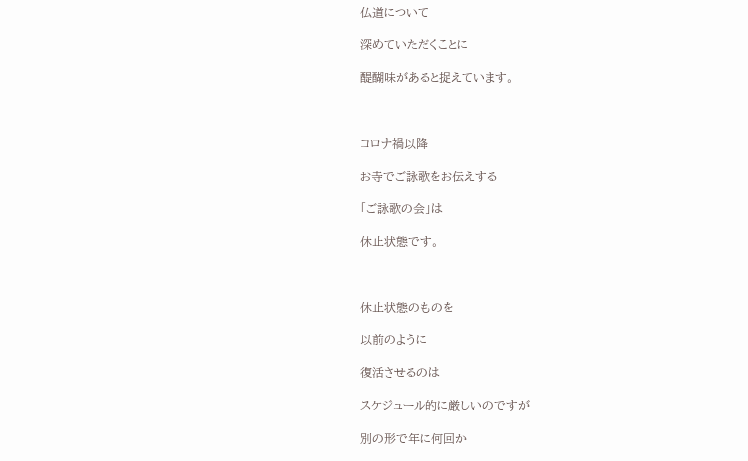仏道について

深めていただくことに

醍醐味があると捉えています。



コロナ禍以降

お寺でご詠歌をお伝えする

「ご詠歌の会」は

休止状態です。



休止状態のものを

以前のように

復活させるのは

スケジュール的に厳しいのですが

別の形で年に何回か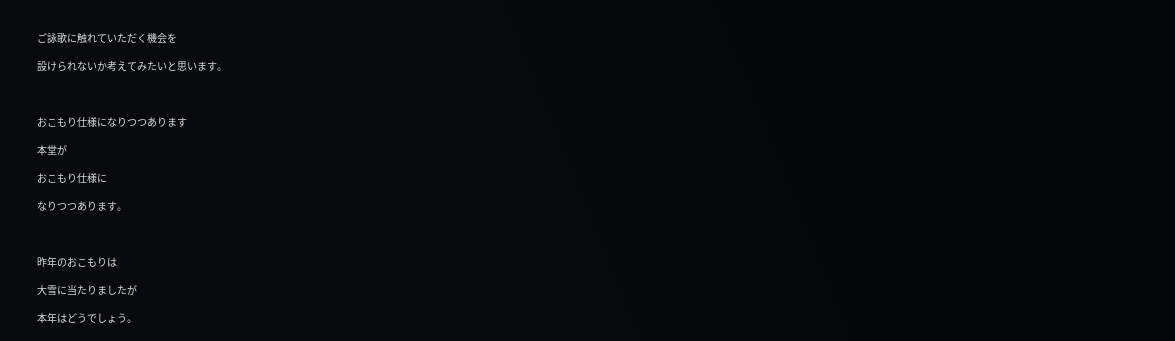ご詠歌に触れていただく機会を

設けられないか考えてみたいと思います。



おこもり仕様になりつつあります

本堂が

おこもり仕様に

なりつつあります。



昨年のおこもりは

大雪に当たりましたが

本年はどうでしょう。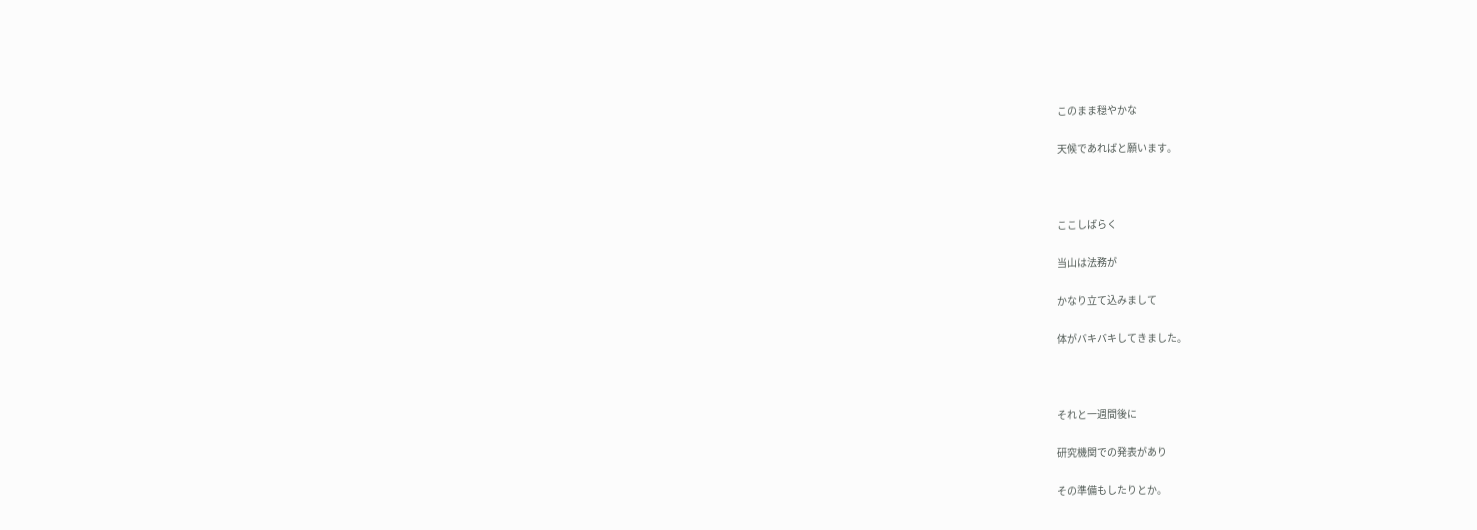このまま穏やかな

天候であればと願います。



ここしばらく

当山は法務が

かなり立て込みまして

体がバキバキしてきました。



それと一週間後に

研究機関での発表があり

その準備もしたりとか。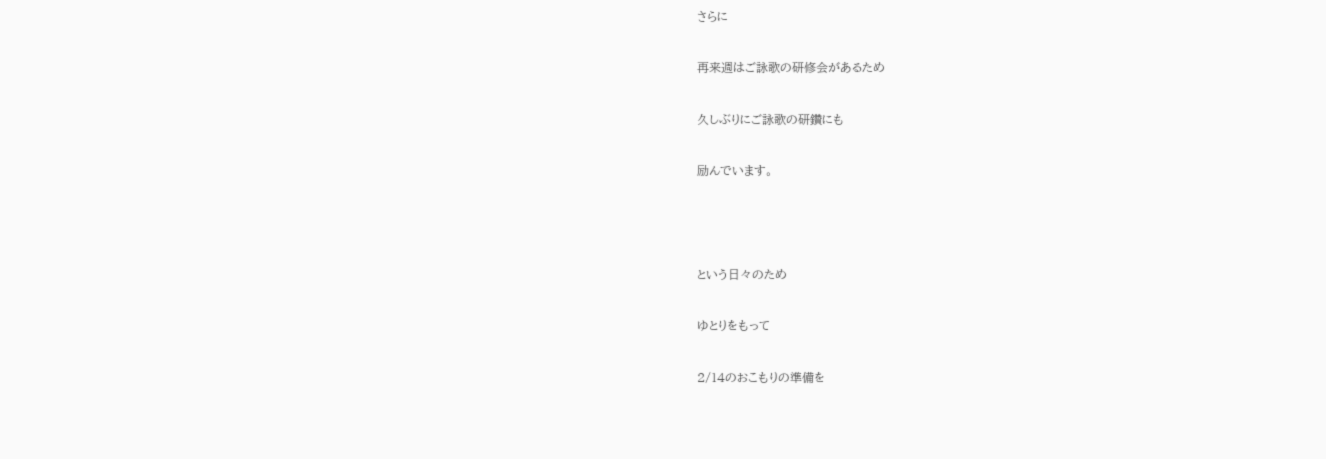さらに

再来週はご詠歌の研修会があるため

久しぶりにご詠歌の研鑽にも

励んでいます。



という日々のため

ゆとりをもって

2/14のおこもりの準備を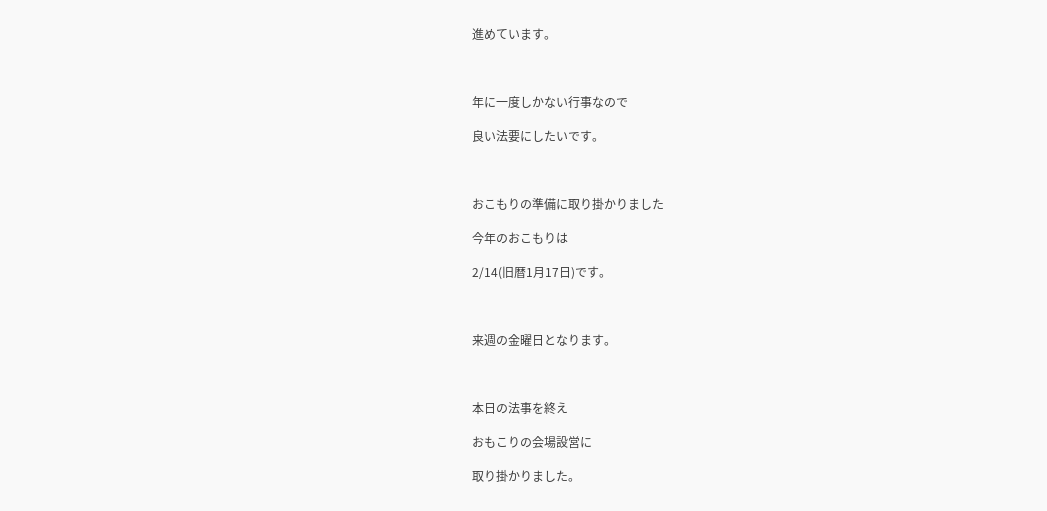進めています。



年に一度しかない行事なので

良い法要にしたいです。



おこもりの準備に取り掛かりました

今年のおこもりは

2/14(旧暦1月17日)です。



来週の金曜日となります。



本日の法事を終え

おもこりの会場設営に

取り掛かりました。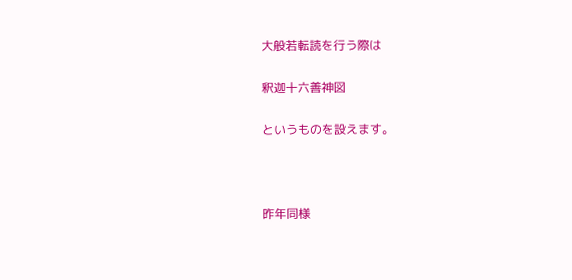大般若転読を行う際は

釈迦十六善神図

というものを設えます。



昨年同様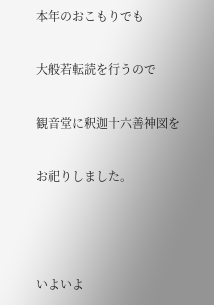本年のおこもりでも

大般若転読を行うので

観音堂に釈迦十六善神図を

お祀りしました。



いよいよ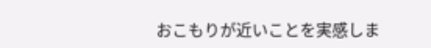おこもりが近いことを実感しま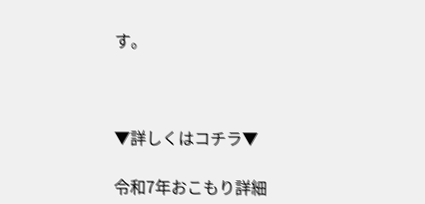す。



▼詳しくはコチラ▼

令和7年おこもり詳細